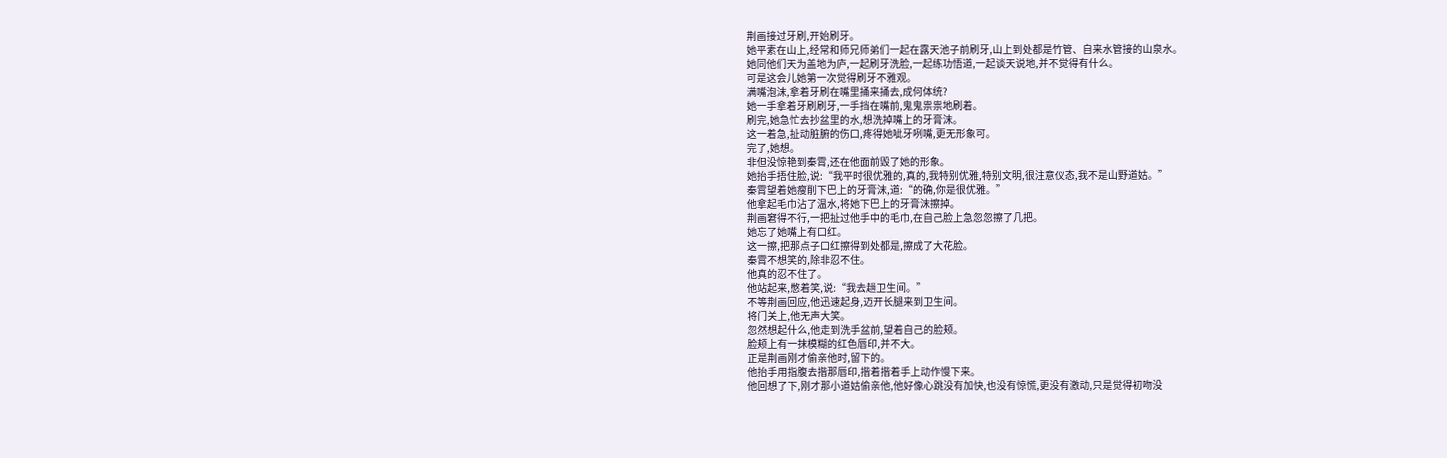荆画接过牙刷,开始刷牙。
她平素在山上,经常和师兄师弟们一起在露天池子前刷牙,山上到处都是竹管、自来水管接的山泉水。
她同他们天为盖地为庐,一起刷牙洗脸,一起练功悟道,一起谈天说地,并不觉得有什么。
可是这会儿她第一次觉得刷牙不雅观。
满嘴泡沫,拿着牙刷在嘴里捅来捅去,成何体统?
她一手拿着牙刷刷牙,一手挡在嘴前,鬼鬼祟祟地刷着。
刷完,她急忙去抄盆里的水,想洗掉嘴上的牙膏沫。
这一着急,扯动脏腑的伤口,疼得她呲牙咧嘴,更无形象可。
完了,她想。
非但没惊艳到秦霄,还在他面前毁了她的形象。
她抬手捂住脸,说:“我平时很优雅的,真的,我特别优雅,特别文明,很注意仪态,我不是山野道姑。”
秦霄望着她瘦削下巴上的牙膏沫,道:“的确,你是很优雅。”
他拿起毛巾沾了温水,将她下巴上的牙膏沫擦掉。
荆画窘得不行,一把扯过他手中的毛巾,在自己脸上急忽忽擦了几把。
她忘了她嘴上有口红。
这一擦,把那点子口红擦得到处都是,擦成了大花脸。
秦霄不想笑的,除非忍不住。
他真的忍不住了。
他站起来,憋着笑,说:“我去趟卫生间。”
不等荆画回应,他迅速起身,迈开长腿来到卫生间。
将门关上,他无声大笑。
忽然想起什么,他走到洗手盆前,望着自己的脸颊。
脸颊上有一抹模糊的红色唇印,并不大。
正是荆画刚才偷亲他时,留下的。
他抬手用指腹去揩那唇印,揩着揩着手上动作慢下来。
他回想了下,刚才那小道姑偷亲他,他好像心跳没有加快,也没有惊慌,更没有激动,只是觉得初吻没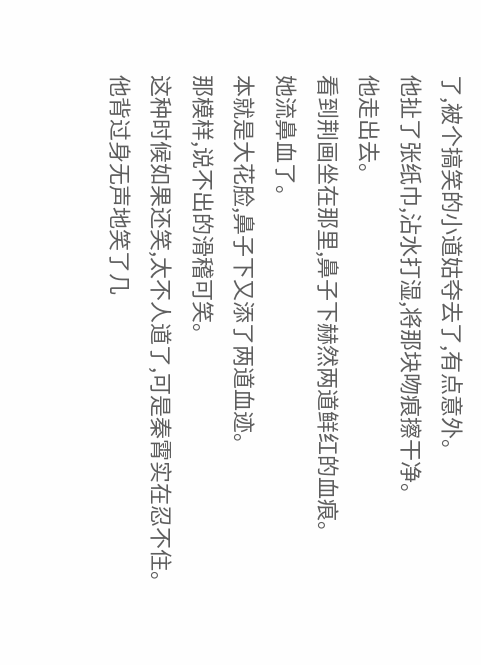了,被个搞笑的小道姑夺去了,有点意外。
他扯了张纸巾,沾水打湿,将那块吻痕擦干净。
他走出去。
看到荆画坐在那里,鼻子下赫然两道鲜红的血痕。
她流鼻血了。
本就是大花脸,鼻子下又添了两道血迹。
那模样,说不出的滑稽可笑。
这种时候如果还笑,太不人道了,可是秦霄实在忍不住。
他背过身无声地笑了几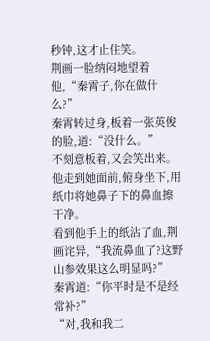秒钟,这才止住笑。
荆画一脸纳闷地望着他,“秦霄子,你在做什么?”
秦霄转过身,板着一张英俊的脸,道:“没什么。”
不刻意板着,又会笑出来。
他走到她面前,俯身坐下,用纸巾将她鼻子下的鼻血擦干净。
看到他手上的纸沾了血,荆画诧异,“我流鼻血了?这野山参效果这么明显吗?”
秦霄道:“你平时是不是经常补?”
“对,我和我二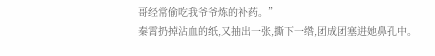哥经常偷吃我爷爷炼的补药。”
秦霄扔掉沾血的纸,又抽出一张,撕下一绺,团成团塞进她鼻孔中。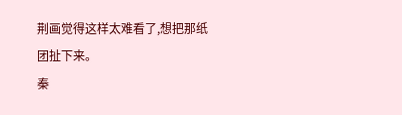荆画觉得这样太难看了,想把那纸团扯下来。
秦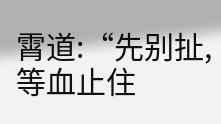霄道:“先别扯,等血止住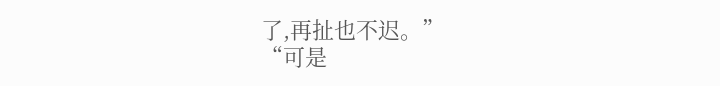了,再扯也不迟。”
“可是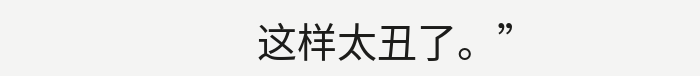这样太丑了。”